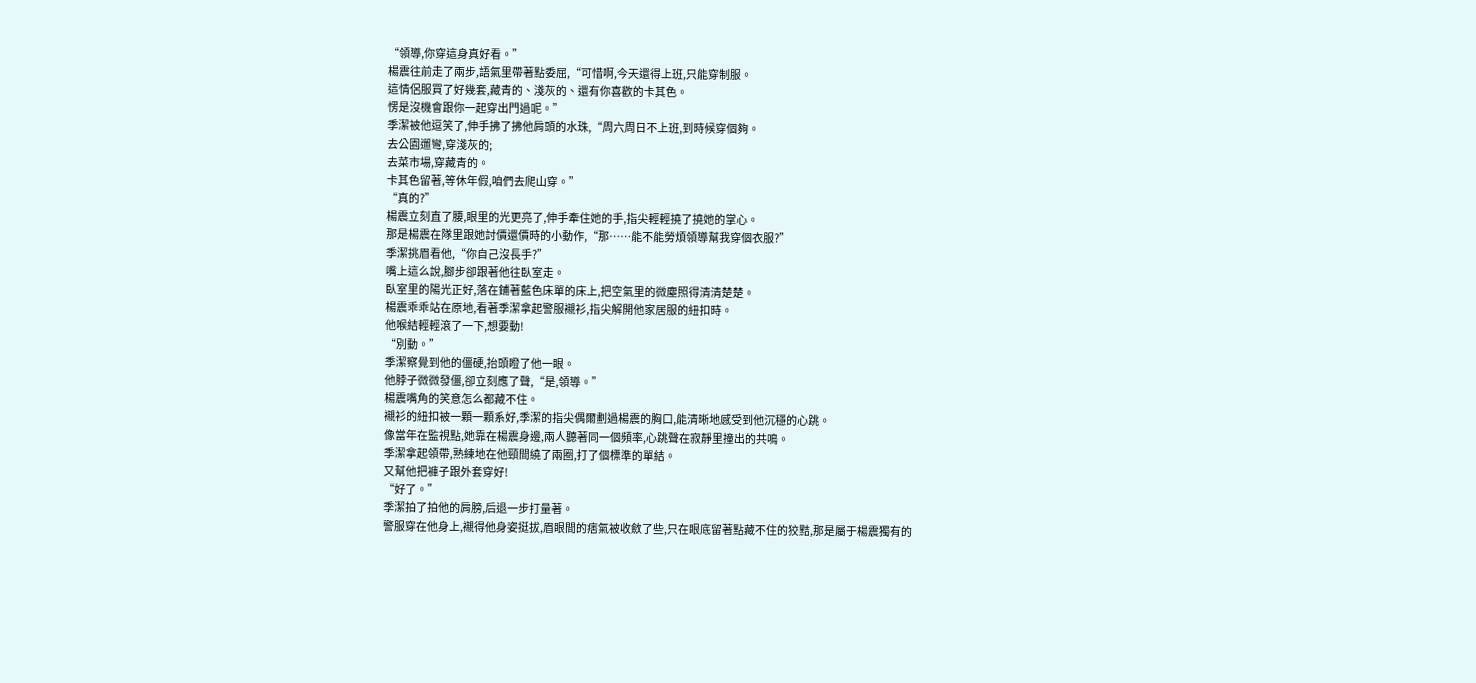“領導,你穿這身真好看。”
楊震往前走了兩步,語氣里帶著點委屈,“可惜啊,今天還得上班,只能穿制服。
這情侶服買了好幾套,藏青的、淺灰的、還有你喜歡的卡其色。
愣是沒機會跟你一起穿出門過呢。”
季潔被他逗笑了,伸手拂了拂他肩頭的水珠,“周六周日不上班,到時候穿個夠。
去公園遛彎,穿淺灰的;
去菜市場,穿藏青的。
卡其色留著,等休年假,咱們去爬山穿。”
“真的?”
楊震立刻直了腰,眼里的光更亮了,伸手牽住她的手,指尖輕輕撓了撓她的掌心。
那是楊震在隊里跟她討價還價時的小動作,“那……能不能勞煩領導幫我穿個衣服?”
季潔挑眉看他,“你自己沒長手?”
嘴上這么說,腳步卻跟著他往臥室走。
臥室里的陽光正好,落在鋪著藍色床單的床上,把空氣里的微塵照得清清楚楚。
楊震乖乖站在原地,看著季潔拿起警服襯衫,指尖解開他家居服的紐扣時。
他喉結輕輕滾了一下,想要動!
“別動。”
季潔察覺到他的僵硬,抬頭瞪了他一眼。
他脖子微微發僵,卻立刻應了聲,“是,領導。”
楊震嘴角的笑意怎么都藏不住。
襯衫的紐扣被一顆一顆系好,季潔的指尖偶爾劃過楊震的胸口,能清晰地感受到他沉穩的心跳。
像當年在監視點,她靠在楊震身邊,兩人聽著同一個頻率,心跳聲在寂靜里撞出的共鳴。
季潔拿起領帶,熟練地在他頸間繞了兩圈,打了個標準的單結。
又幫他把褲子跟外套穿好!
“好了。”
季潔拍了拍他的肩膀,后退一步打量著。
警服穿在他身上,襯得他身姿挺拔,眉眼間的痞氣被收斂了些,只在眼底留著點藏不住的狡黠,那是屬于楊震獨有的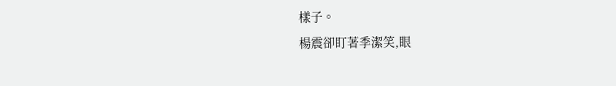樣子。
楊震卻盯著季潔笑,眼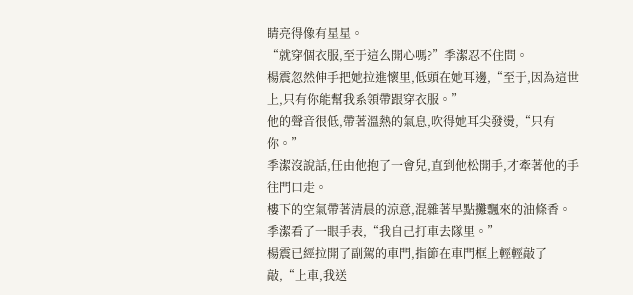睛亮得像有星星。
“就穿個衣服,至于這么開心嗎?”季潔忍不住問。
楊震忽然伸手把她拉進懷里,低頭在她耳邊,“至于,因為這世上,只有你能幫我系領帶跟穿衣服。”
他的聲音很低,帶著溫熱的氣息,吹得她耳尖發燙,“只有你。”
季潔沒說話,任由他抱了一會兒,直到他松開手,才牽著他的手往門口走。
樓下的空氣帶著清晨的涼意,混雜著早點攤飄來的油條香。
季潔看了一眼手表,“我自己打車去隊里。”
楊震已經拉開了副駕的車門,指節在車門框上輕輕敲了敲,“上車,我送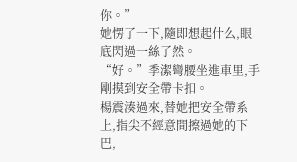你。”
她愣了一下,隨即想起什么,眼底閃過一絲了然。
“好。”季潔彎腰坐進車里,手剛摸到安全帶卡扣。
楊震湊過來,替她把安全帶系上,指尖不經意間擦過她的下巴,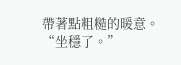帶著點粗糙的暖意。
“坐穩了。”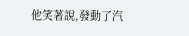他笑著說,發動了汽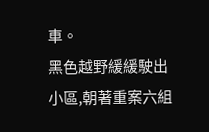車。
黑色越野緩緩駛出小區,朝著重案六組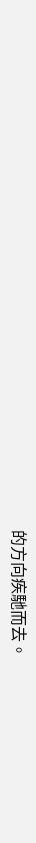的方向疾馳而去。